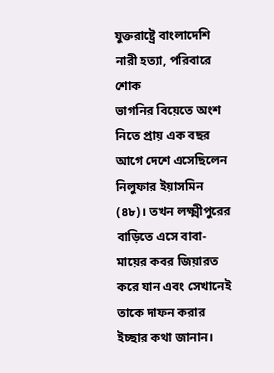যুক্তরাষ্ট্রে বাংলাদেশি নারী হত্যা, পরিবারে শোক
ভাগনির বিয়েতে অংশ নিতে প্রায় এক বছর আগে দেশে এসেছিলেন নিলুফার ইয়াসমিন (৪৮)। তখন লক্ষ্মীপুরের বাড়িতে এসে বাবা-মায়ের কবর জিয়ারত করে যান এবং সেখানেই তাকে দাফন করার ইচ্ছার কথা জানান।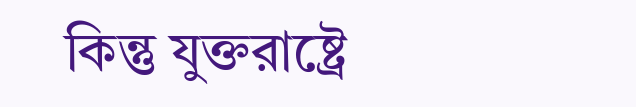কিন্তু যুক্তরাষ্ট্রে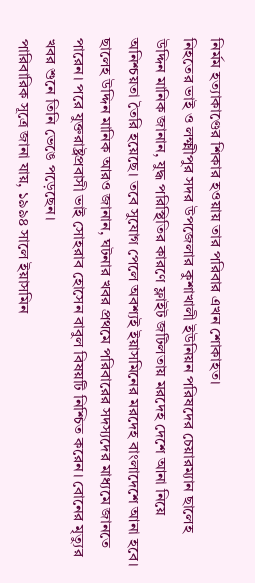নির্মম হত্যাকাণ্ডের শিকার হওয়ায় তার পরিবার এখন শোকাহত।
নিহতের ভাই ও লক্ষ্মীপুর সদর উপজেলার কুশাখালী ইউনিয়ন পরিষদের চেয়ারম্যান ছালেহ উদ্দিন মানিক জানান, যুদ্ধ পরিস্থিতির কারণে ফ্লাইট জটিলতায় মরদেহ দেশে আনা নিয়ে অনিশ্চয়তা তৈরি হয়েছে। তবে সুযোগ পেলে অবশ্যই ইয়াসমিনের মরদেহ বাংলাদেশে আনা হবে।
ছালেহ উদ্দিন মানিক আরও জানান, ঘটনার খবর প্রথমে পরিবারের সদস্যদের মাধ্যমে জানতে পারেন। পরে যুক্তরাষ্ট্রপ্রবাসী ভাই সোহরাব হোসেন বাবুল বিষয়টি নিশ্চিত করেন। বোনের মৃত্যুর খবর শুনে তিনি ভেঙে পড়েছেন।
পারিবারিক সূত্রে জানা যায়, ১৯৯৪ সালে ইয়াসমিন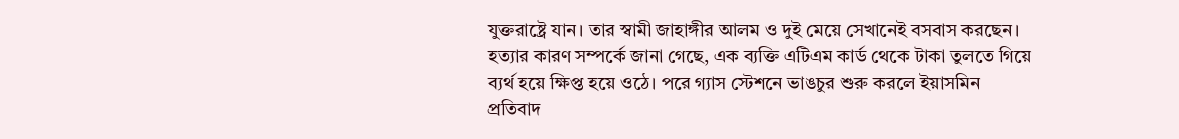যুক্তরাষ্ট্রে যান। তার স্বামী জাহাঙ্গীর আলম ও দুই মেয়ে সেখানেই বসবাস করছেন।
হত্যার কারণ সম্পর্কে জানা গেছে, এক ব্যক্তি এটিএম কার্ড থেকে টাকা তুলতে গিয়ে ব্যর্থ হয়ে ক্ষিপ্ত হয়ে ওঠে। পরে গ্যাস স্টেশনে ভাঙচুর শুরু করলে ইয়াসমিন প্রতিবাদ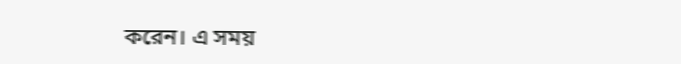করেন। এ সময়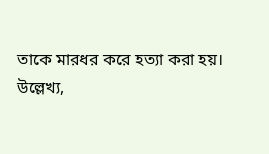তাকে মারধর করে হত্যা করা হয়।
উল্লেখ্য,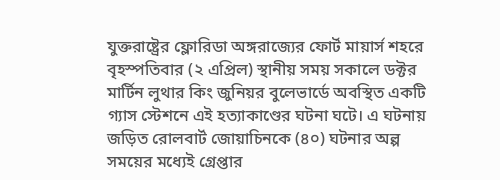যুক্তরাষ্ট্রের ফ্লোরিডা অঙ্গরাজ্যের ফোর্ট মায়ার্স শহরে বৃহস্পতিবার (২ এপ্রিল) স্থানীয় সময় সকালে ডক্টর মার্টিন লুথার কিং জুনিয়র বুলেভার্ডে অবস্থিত একটি গ্যাস স্টেশনে এই হত্যাকাণ্ডের ঘটনা ঘটে। এ ঘটনায় জড়িত রোলবার্ট জোয়াচিনকে (৪০) ঘটনার অল্প সময়ের মধ্যেই গ্রেপ্তার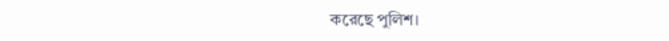করেছে পুলিশ।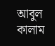আবুল কালাম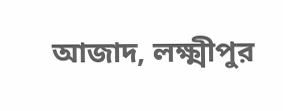আজাদ, লক্ষ্মীপুর